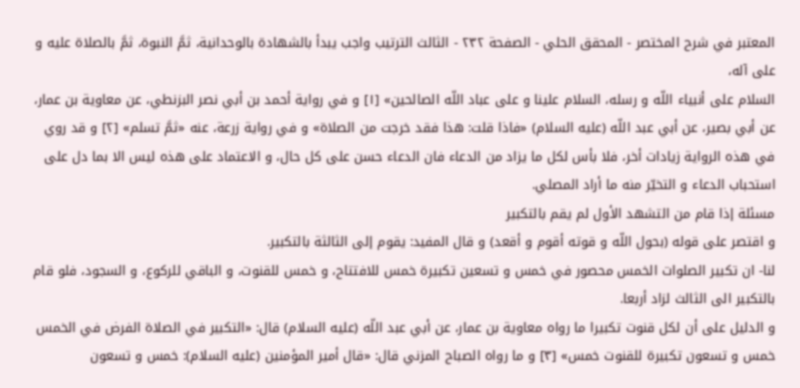المعتبر في شرح المختصر - المحقق الحلي - الصفحة ٢٣٢ - الثالث الترتيب واجب يبدأ بالشهادة بالوحدانية، ثمَّ النبوة، ثمَّ بالصلاة عليه و على آله،
السلام على أنبياء اللّه و رسله، السلام علينا و على عباد اللّه الصالحين» [١] و في رواية أحمد بن أبي نصر البزنطي، عن معاوية بن عمار، عن أبي بصير، عن أبي عبد اللّه (عليه السلام) «فاذا قلت: هذا فقد خرجت من الصلاة» و في رواية زرعة، عنه «ثمَّ تسلم» [٢] و قد روي في هذه الرواية زيادات أخر، فلا بأس لكل ما يزاد من الدعاء فان الدعاء حسن على كل حال، و الاعتماد على هذه ليس الا بما دل على استحباب الدعاء و التخيّر منه ما أراد المصلي.
مسئلة إذا قام من التشهد الأول لم يقم بالتكبير
و اقتصر على قوله (بحول اللّه و قوته أقوم و أقعد) و قال المفيد: يقوم إلى الثالثة بالتكبير.
لنا- ان تكبير الصلوات الخمس محصور في خمس و تسعين تكبيرة خمس للافتتاح، و خمس للقنوت، و الباقي للركوع، و السجود، فلو قام بالتكبير الى الثالث لزاد أربعا.
و الدليل على أن لكل قنوت تكبيرا ما رواه معاوية بن عمار، عن أبي عبد اللّه (عليه السلام) قال: «التكبير في الصلاة الفرض في الخمس خمس و تسعون تكبيرة للقنوت خمس» [٣] و ما رواه الصباح المزني قال: «قال أمير المؤمنين (عليه السلام): خمس و تسعون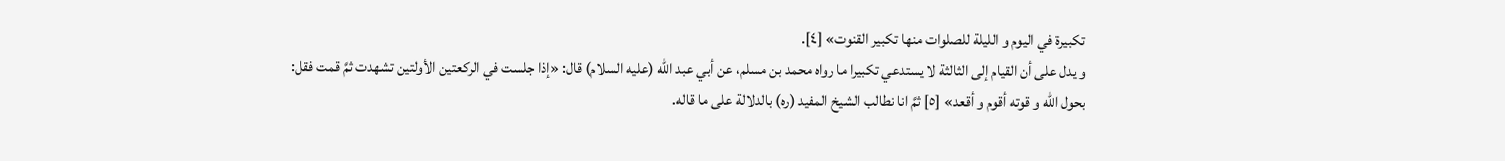تكبيرة في اليوم و الليلة للصلوات منها تكبير القنوت» [٤].
و يدل على أن القيام إلى الثالثة لا يستدعي تكبيرا ما رواه محمد بن مسلم، عن أبي عبد اللّه (عليه السلام) قال: «إذا جلست في الركعتين الأولتين تشهدت ثمَّ قمت فقل:
بحول اللّه و قوته أقوم و أقعد» [٥] ثمَّ انا نطالب الشيخ المفيد (ره) بالدلالة على ما قاله.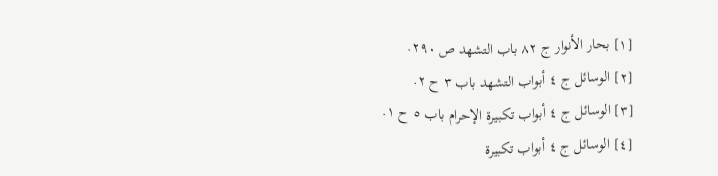[١] بحار الأنوار ج ٨٢ باب التشهد ص ٢٩٠.
[٢] الوسائل ج ٤ أبواب التشهد باب ٣ ح ٢.
[٣] الوسائل ج ٤ أبواب تكبيرة الإحرام باب ٥ ح ١.
[٤] الوسائل ج ٤ أبواب تكبيرة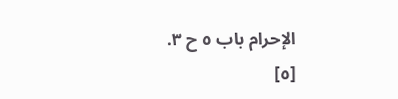الإحرام باب ٥ ح ٣.
[٥]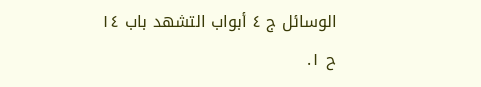الوسائل ج ٤ أبواب التشهد باب ١٤ ح ١.